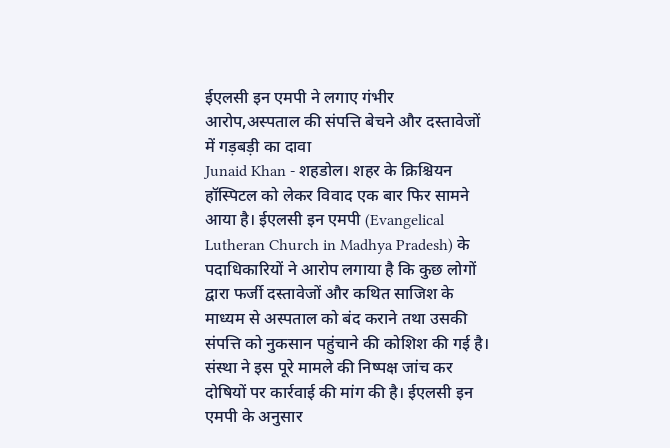ईएलसी इन एमपी ने लगाए गंभीर आरोप,अस्पताल की संपत्ति बेचने और दस्तावेजों में गड़बड़ी का दावा
Junaid Khan - शहडोल। शहर के क्रिश्चियन हॉस्पिटल को लेकर विवाद एक बार फिर सामने आया है। ईएलसी इन एमपी (Evangelical Lutheran Church in Madhya Pradesh) के पदाधिकारियों ने आरोप लगाया है कि कुछ लोगों द्वारा फर्जी दस्तावेजों और कथित साजिश के माध्यम से अस्पताल को बंद कराने तथा उसकी संपत्ति को नुकसान पहुंचाने की कोशिश की गई है। संस्था ने इस पूरे मामले की निष्पक्ष जांच कर दोषियों पर कार्रवाई की मांग की है। ईएलसी इन एमपी के अनुसार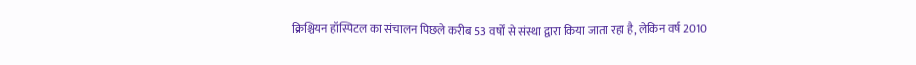क्रिश्चियन हॉस्पिटल का संचालन पिछले करीब 53 वर्षों से संस्था द्वारा किया जाता रहा है, लेकिन वर्ष 2010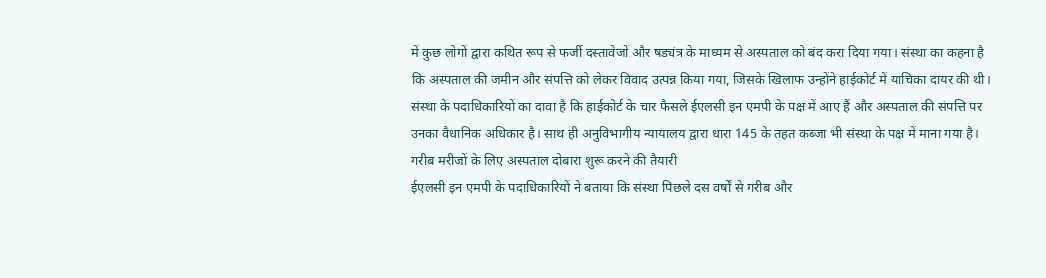में कुछ लोगों द्वारा कथित रूप से फर्जी दस्तावेजों और षड्यंत्र के माध्यम से अस्पताल को बंद करा दिया गया। संस्था का कहना है कि अस्पताल की जमीन और संपत्ति को लेकर विवाद उत्पन्न किया गया, जिसके खिलाफ उन्होंने हाईकोर्ट में याचिका दायर की थी। संस्था के पदाधिकारियों का दावा है कि हाईकोर्ट के चार फैसले ईएलसी इन एमपी के पक्ष में आए हैं और अस्पताल की संपत्ति पर उनका वैधानिक अधिकार है। साथ ही अनुविभागीय न्यायालय द्वारा धारा 145 के तहत कब्जा भी संस्था के पक्ष में माना गया है।
गरीब मरीजों के लिए अस्पताल दोबारा शुरू करने की तैयारी
ईएलसी इन एमपी के पदाधिकारियों ने बताया कि संस्था पिछले दस वर्षों से गरीब और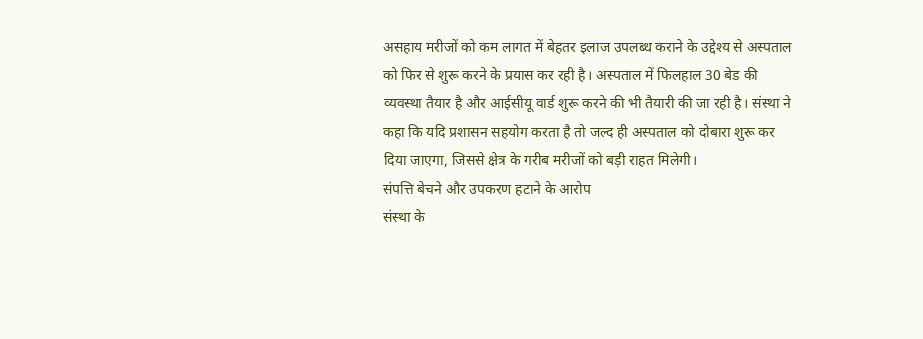असहाय मरीजों को कम लागत में बेहतर इलाज उपलब्ध कराने के उद्देश्य से अस्पताल को फिर से शुरू करने के प्रयास कर रही है। अस्पताल में फिलहाल 30 बेड की व्यवस्था तैयार है और आईसीयू वार्ड शुरू करने की भी तैयारी की जा रही है। संस्था ने कहा कि यदि प्रशासन सहयोग करता है तो जल्द ही अस्पताल को दोबारा शुरू कर दिया जाएगा, जिससे क्षेत्र के गरीब मरीजों को बड़ी राहत मिलेगी।
संपत्ति बेचने और उपकरण हटाने के आरोप
संस्था के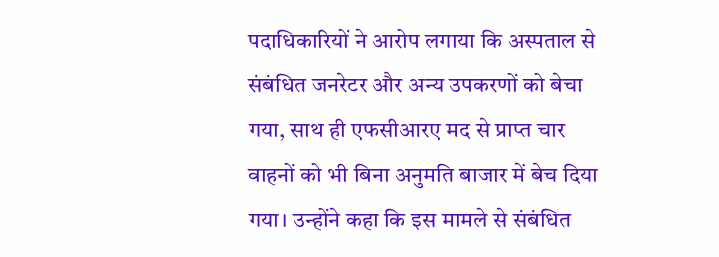पदाधिकारियों ने आरोप लगाया कि अस्पताल से संबंधित जनरेटर और अन्य उपकरणों को बेचा गया, साथ ही एफसीआरए मद से प्राप्त चार वाहनों को भी बिना अनुमति बाजार में बेच दिया गया। उन्होंने कहा कि इस मामले से संबंधित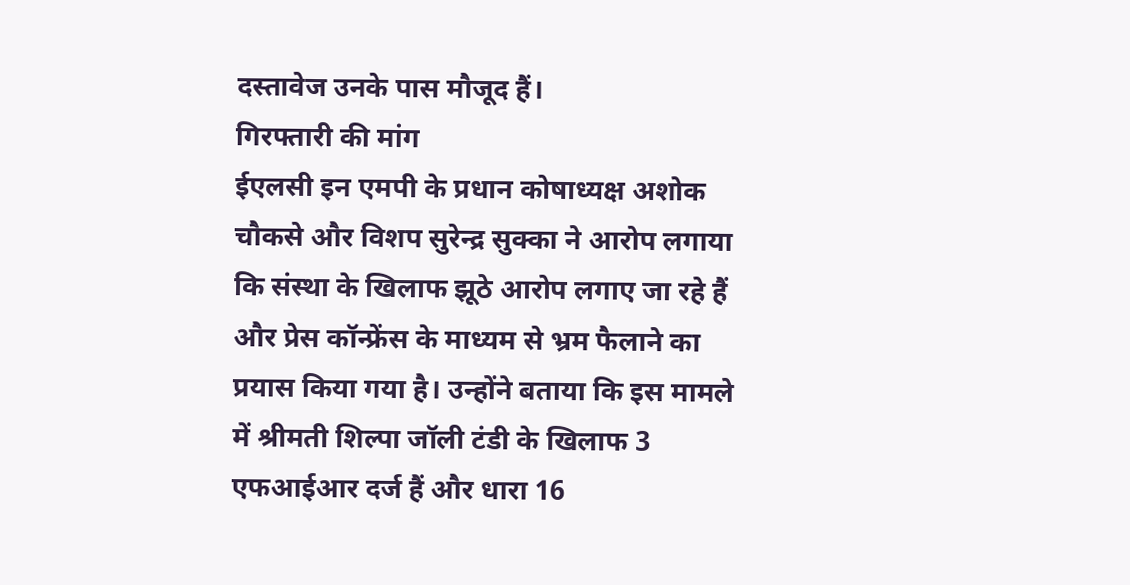दस्तावेज उनके पास मौजूद हैं।
गिरफ्तारी की मांग
ईएलसी इन एमपी के प्रधान कोषाध्यक्ष अशोक चौकसे और विशप सुरेन्द्र सुक्का ने आरोप लगाया कि संस्था के खिलाफ झूठे आरोप लगाए जा रहे हैं और प्रेस कॉन्फ्रेंस के माध्यम से भ्रम फैलाने का प्रयास किया गया है। उन्होंने बताया कि इस मामले में श्रीमती शिल्पा जॉली टंडी के खिलाफ 3 एफआईआर दर्ज हैं और धारा 16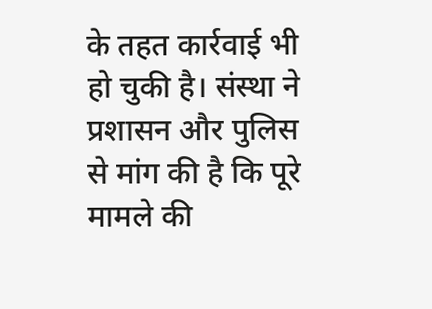के तहत कार्रवाई भी हो चुकी है। संस्था ने प्रशासन और पुलिस से मांग की है कि पूरे मामले की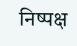निष्पक्ष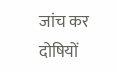जांच कर दोषियों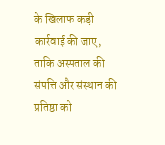के खिलाफ कड़ी कार्रवाई की जाए, ताकि अस्पताल की संपत्ति और संस्थान की प्रतिष्ठा को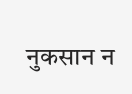नुकसान न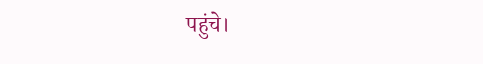पहुंचे।